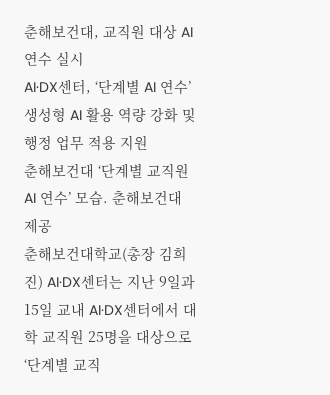춘해보건대, 교직원 대상 AI 연수 실시
AI·DX센터, ‘단계별 AI 연수’
생성형 AI 활용 역량 강화 및
행정 업무 적용 지원
춘해보건대 ‘단계별 교직원 AI 연수’ 모습. 춘해보건대 제공
춘해보건대학교(총장 김희진) AI·DX센터는 지난 9일과 15일 교내 AI·DX센터에서 대학 교직원 25명을 대상으로 ‘단계별 교직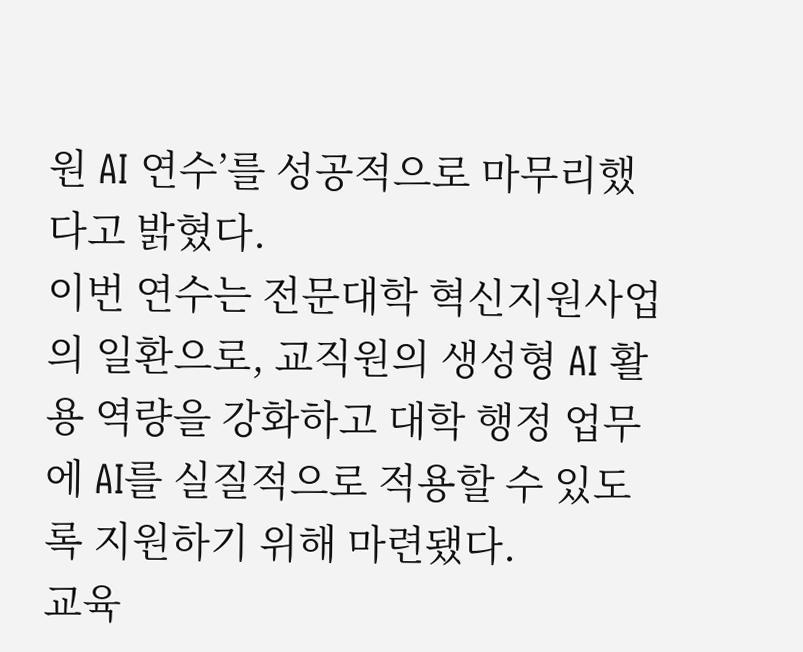원 AI 연수’를 성공적으로 마무리했다고 밝혔다.
이번 연수는 전문대학 혁신지원사업의 일환으로, 교직원의 생성형 AI 활용 역량을 강화하고 대학 행정 업무에 AI를 실질적으로 적용할 수 있도록 지원하기 위해 마련됐다.
교육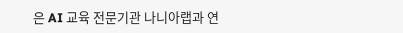은 AI 교육 전문기관 나니아랩과 연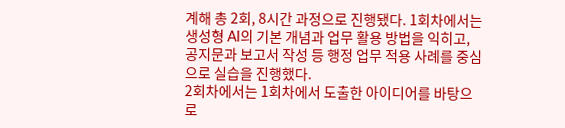계해 총 2회, 8시간 과정으로 진행됐다. 1회차에서는 생성형 AI의 기본 개념과 업무 활용 방법을 익히고, 공지문과 보고서 작성 등 행정 업무 적용 사례를 중심으로 실습을 진행했다.
2회차에서는 1회차에서 도출한 아이디어를 바탕으로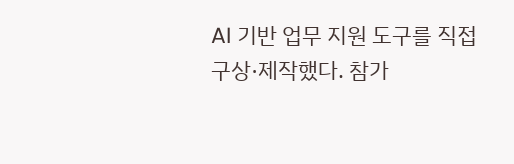AI 기반 업무 지원 도구를 직접 구상·제작했다. 참가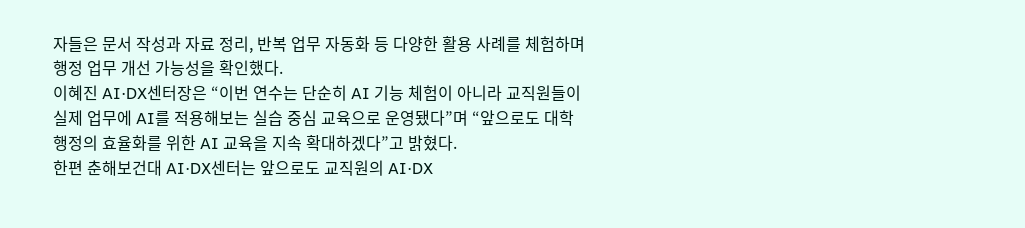자들은 문서 작성과 자료 정리, 반복 업무 자동화 등 다양한 활용 사례를 체험하며 행정 업무 개선 가능성을 확인했다.
이혜진 AI·DX센터장은 “이번 연수는 단순히 AI 기능 체험이 아니라 교직원들이 실제 업무에 AI를 적용해보는 실습 중심 교육으로 운영됐다”며 “앞으로도 대학 행정의 효율화를 위한 AI 교육을 지속 확대하겠다”고 밝혔다.
한편 춘해보건대 AI·DX센터는 앞으로도 교직원의 AI·DX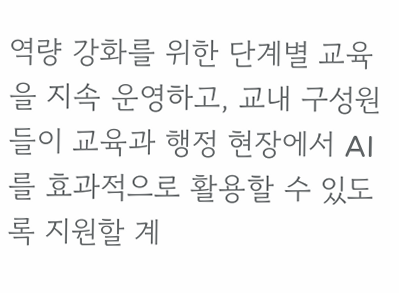역량 강화를 위한 단계별 교육을 지속 운영하고, 교내 구성원들이 교육과 행정 현장에서 AI를 효과적으로 활용할 수 있도록 지원할 계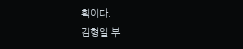획이다.
김형일 부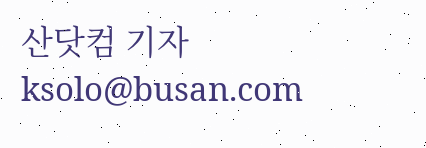산닷컴 기자 ksolo@busan.com